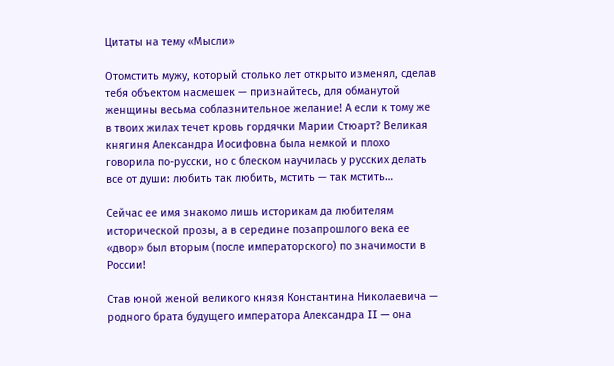Цитаты на тему «Мысли»

Отомстить мужу, который столько лет открыто изменял, сделав тебя объектом насмешек — признайтесь, для обманутой женщины весьма соблазнительное желание! А если к тому же в твоих жилах течет кровь гордячки Марии Стюарт? Великая княгиня Александра Иосифовна была немкой и плохо говорила по-русски, но с блеском научилась у русских делать все от души: любить так любить, мстить — так мстить…

Сейчас ее имя знакомо лишь историкам да любителям исторической прозы, а в середине позапрошлого века ее «двор» был вторым (после императорского) по значимости в России!

Став юной женой великого князя Константина Николаевича — родного брата будущего императора Александра II — она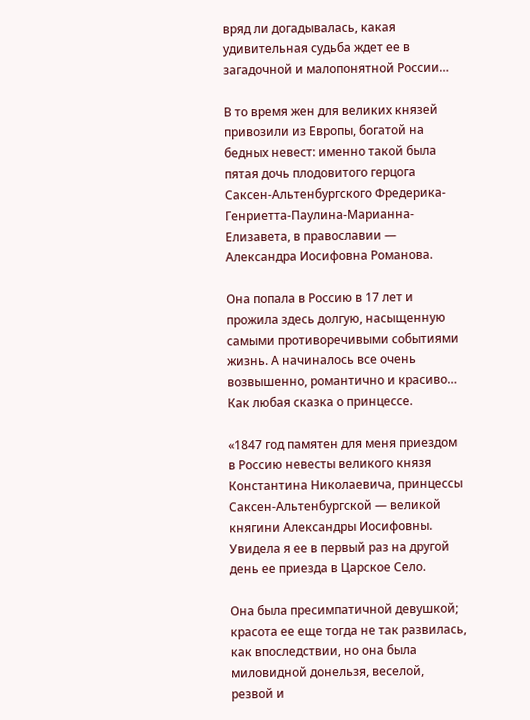вряд ли догадывалась, какая удивительная судьба ждет ее в загадочной и малопонятной России…

В то время жен для великих князей привозили из Европы, богатой на бедных невест: именно такой была пятая дочь плодовитого герцога Саксен-Альтенбургского Фредерика-Генриетта-Паулина-Марианна-Елизавета, в православии — Александра Иосифовна Романова.

Она попала в Россию в 17 лет и прожила здесь долгую, насыщенную самыми противоречивыми событиями жизнь. А начиналось все очень возвышенно, романтично и красиво… Как любая сказка о принцессе.

«1847 год памятен для меня приездом в Россию невесты великого князя Константина Николаевича, принцессы Саксен-Альтенбургской — великой княгини Александры Иосифовны. Увидела я ее в первый раз на другой день ее приезда в Царское Село.

Она была пресимпатичной девушкой; красота ее еще тогда не так развилась, как впоследствии, но она была миловидной донельзя, веселой, резвой и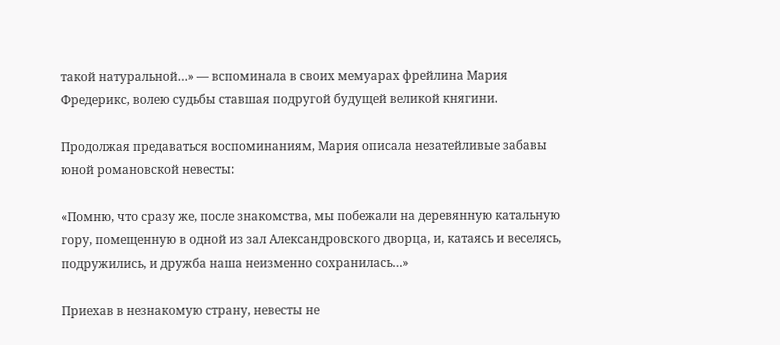такой натуральной…» — вспоминала в своих мемуарах фрейлина Мария Фредерикс, волею судьбы ставшая подругой будущей великой княгини.

Продолжая предаваться воспоминаниям, Мария описала незатейливые забавы юной романовской невесты:

«Помню, что сразу же, после знакомства, мы побежали на деревянную катальную гору, помещенную в одной из зал Александровского дворца, и, катаясь и веселясь, подружились, и дружба наша неизменно сохранилась…»

Приехав в незнакомую страну, невесты не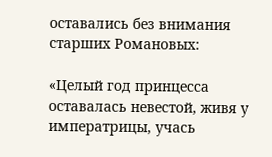оставались без внимания старших Романовых:

«Целый год принцесса оставалась невестой, живя у императрицы, учась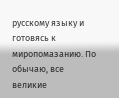русскому языку и готовясь к миропомазанию. По обычаю, все великие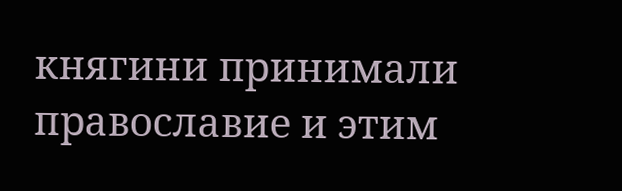княгини принимали православие и этим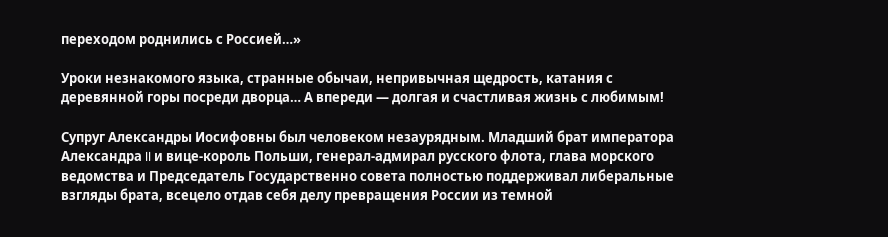переходом роднились с Россией…»

Уроки незнакомого языка, странные обычаи, непривычная щедрость, катания с деревянной горы посреди дворца… А впереди — долгая и счастливая жизнь с любимым!

Супруг Александры Иосифовны был человеком незаурядным. Младший брат императора Александра II и вице-король Польши, генерал-адмирал русского флота, глава морского ведомства и Председатель Государственно совета полностью поддерживал либеральные взгляды брата, всецело отдав себя делу превращения России из темной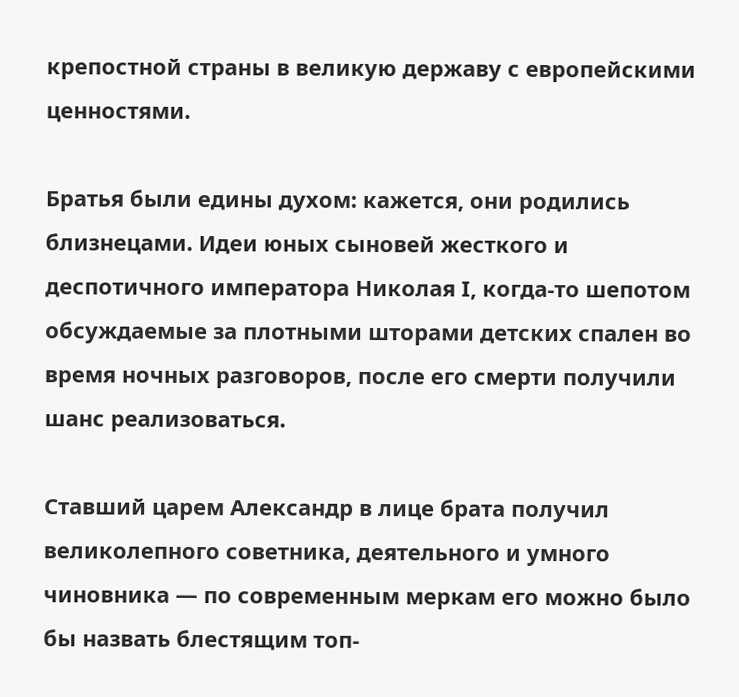крепостной страны в великую державу с европейскими ценностями.

Братья были едины духом: кажется, они родились близнецами. Идеи юных сыновей жесткого и деспотичного императора Николая I, когда-то шепотом обсуждаемые за плотными шторами детских спален во время ночных разговоров, после его смерти получили шанс реализоваться.

Ставший царем Александр в лице брата получил великолепного советника, деятельного и умного чиновника — по современным меркам его можно было бы назвать блестящим топ-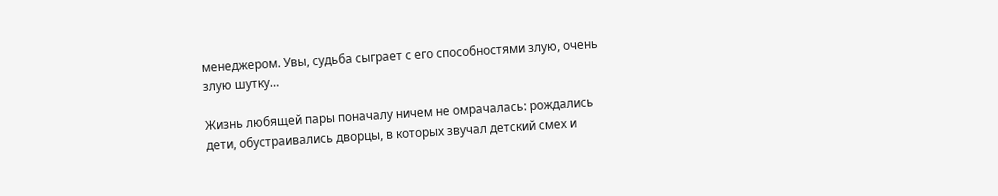менеджером. Увы, судьба сыграет с его способностями злую, очень злую шутку…

Жизнь любящей пары поначалу ничем не омрачалась: рождались дети, обустраивались дворцы, в которых звучал детский смех и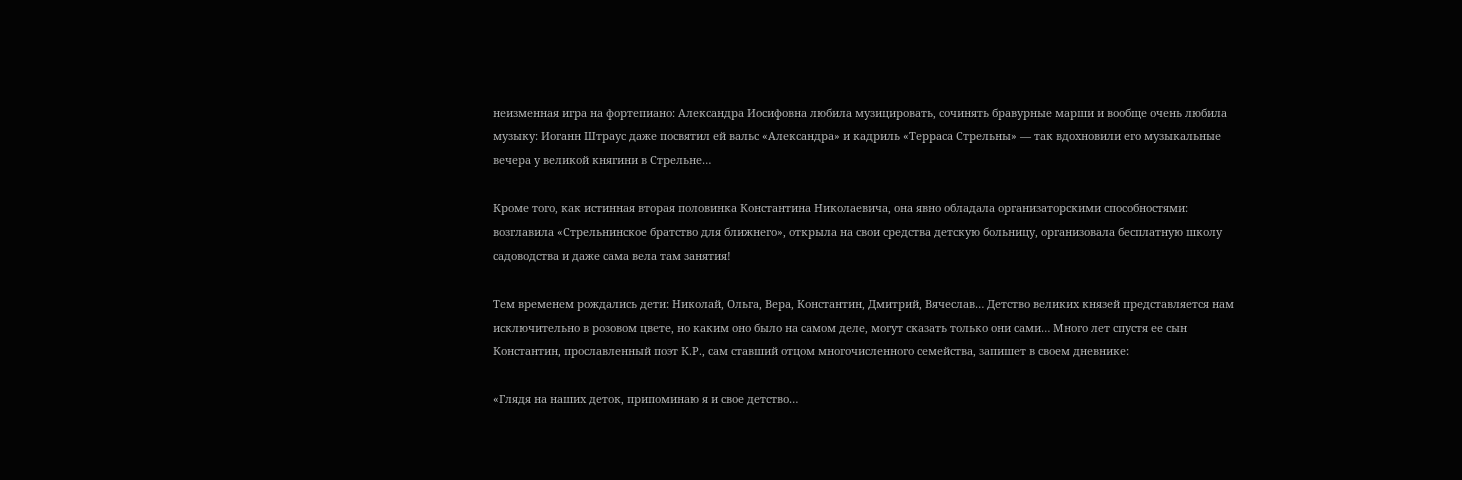неизменная игра на фортепиано: Александра Иосифовна любила музицировать, сочинять бравурные марши и вообще очень любила музыку: Иоганн Штраус даже посвятил ей вальс «Александра» и кадриль «Терраса Стрельны» — так вдохновили его музыкальные вечера у великой княгини в Стрельне…

Кроме того, как истинная вторая половинка Константина Николаевича, она явно обладала организаторскими способностями: возглавила «Стрельнинское братство для ближнего», открыла на свои средства детскую больницу, организовала бесплатную школу садоводства и даже сама вела там занятия!

Тем временем рождались дети: Николай, Ольга, Вера, Константин, Дмитрий, Вячеслав… Детство великих князей представляется нам исключительно в розовом цвете, но каким оно было на самом деле, могут сказать только они сами… Много лет спустя ее сын Константин, прославленный поэт К.Р., сам ставший отцом многочисленного семейства, запишет в своем дневнике:

«Глядя на наших деток, припоминаю я и свое детство…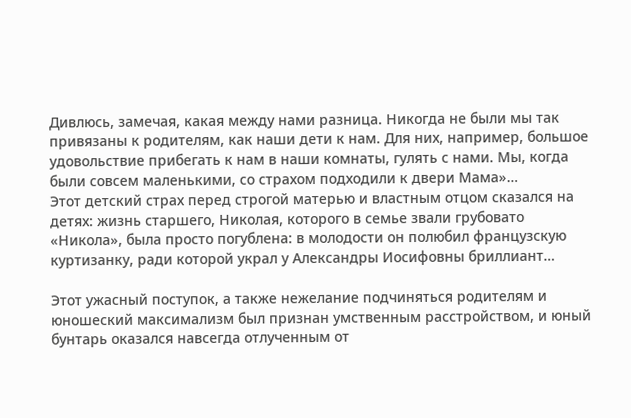Дивлюсь, замечая, какая между нами разница. Никогда не были мы так привязаны к родителям, как наши дети к нам. Для них, например, большое удовольствие прибегать к нам в наши комнаты, гулять с нами. Мы, когда были совсем маленькими, со страхом подходили к двери Мама»…
Этот детский страх перед строгой матерью и властным отцом сказался на детях: жизнь старшего, Николая, которого в семье звали грубовато «Никола», была просто погублена: в молодости он полюбил французскую куртизанку, ради которой украл у Александры Иосифовны бриллиант…

Этот ужасный поступок, а также нежелание подчиняться родителям и юношеский максимализм был признан умственным расстройством, и юный бунтарь оказался навсегда отлученным от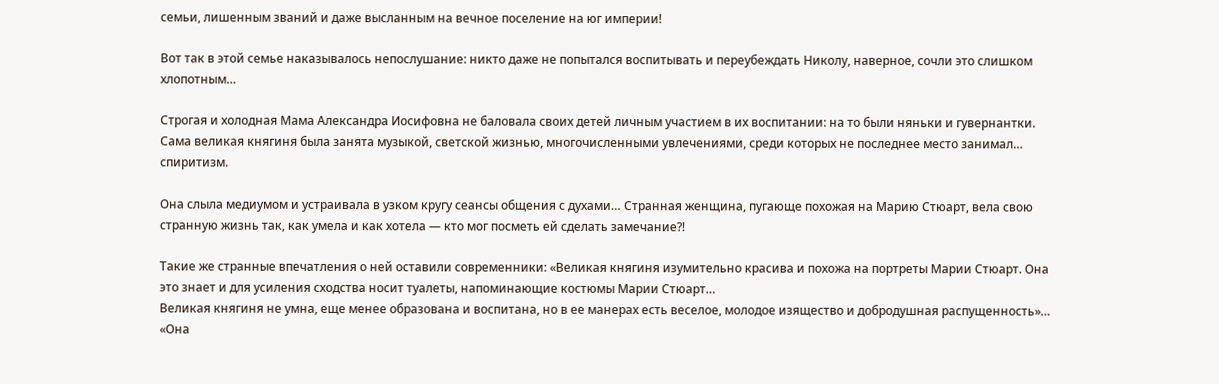семьи, лишенным званий и даже высланным на вечное поселение на юг империи!

Вот так в этой семье наказывалось непослушание: никто даже не попытался воспитывать и переубеждать Николу, наверное, сочли это слишком хлопотным…

Строгая и холодная Мама Александра Иосифовна не баловала своих детей личным участием в их воспитании: на то были няньки и гувернантки. Сама великая княгиня была занята музыкой, светской жизнью, многочисленными увлечениями, среди которых не последнее место занимал… спиритизм.

Она слыла медиумом и устраивала в узком кругу сеансы общения с духами… Странная женщина, пугающе похожая на Марию Стюарт, вела свою странную жизнь так, как умела и как хотела — кто мог посметь ей сделать замечание?!

Такие же странные впечатления о ней оставили современники: «Великая княгиня изумительно красива и похожа на портреты Марии Стюарт. Она это знает и для усиления сходства носит туалеты, напоминающие костюмы Марии Стюарт…
Великая княгиня не умна, еще менее образована и воспитана, но в ее манерах есть веселое, молодое изящество и добродушная распущенность»…
«Она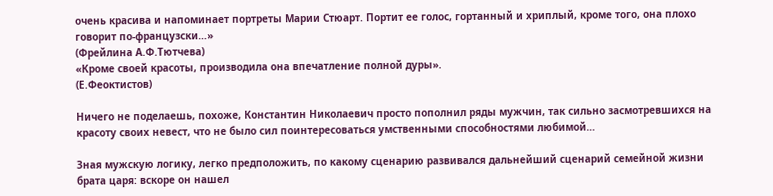очень красива и напоминает портреты Марии Стюарт. Портит ее голос, гортанный и хриплый, кроме того, она плохо говорит по-французски…»
(Фрейлина А.Ф.Тютчева)
«Кроме своей красоты, производила она впечатление полной дуры».
(Е.Феоктистов)

Ничего не поделаешь, похоже, Константин Николаевич просто пополнил ряды мужчин, так сильно засмотревшихся на красоту своих невест, что не было сил поинтересоваться умственными способностями любимой…

Зная мужскую логику, легко предположить, по какому сценарию развивался дальнейший сценарий семейной жизни брата царя: вскоре он нашел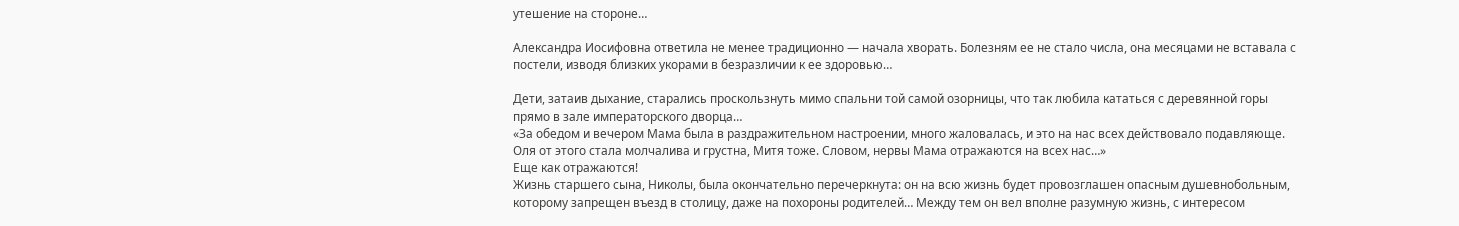утешение на стороне…

Александра Иосифовна ответила не менее традиционно — начала хворать. Болезням ее не стало числа, она месяцами не вставала с постели, изводя близких укорами в безразличии к ее здоровью…

Дети, затаив дыхание, старались проскользнуть мимо спальни той самой озорницы, что так любила кататься с деревянной горы прямо в зале императорского дворца…
«За обедом и вечером Мама была в раздражительном настроении, много жаловалась, и это на нас всех действовало подавляюще. Оля от этого стала молчалива и грустна, Митя тоже. Словом, нервы Мама отражаются на всех нас…»
Еще как отражаются!
Жизнь старшего сына, Николы, была окончательно перечеркнута: он на всю жизнь будет провозглашен опасным душевнобольным, которому запрещен въезд в столицу, даже на похороны родителей… Между тем он вел вполне разумную жизнь, с интересом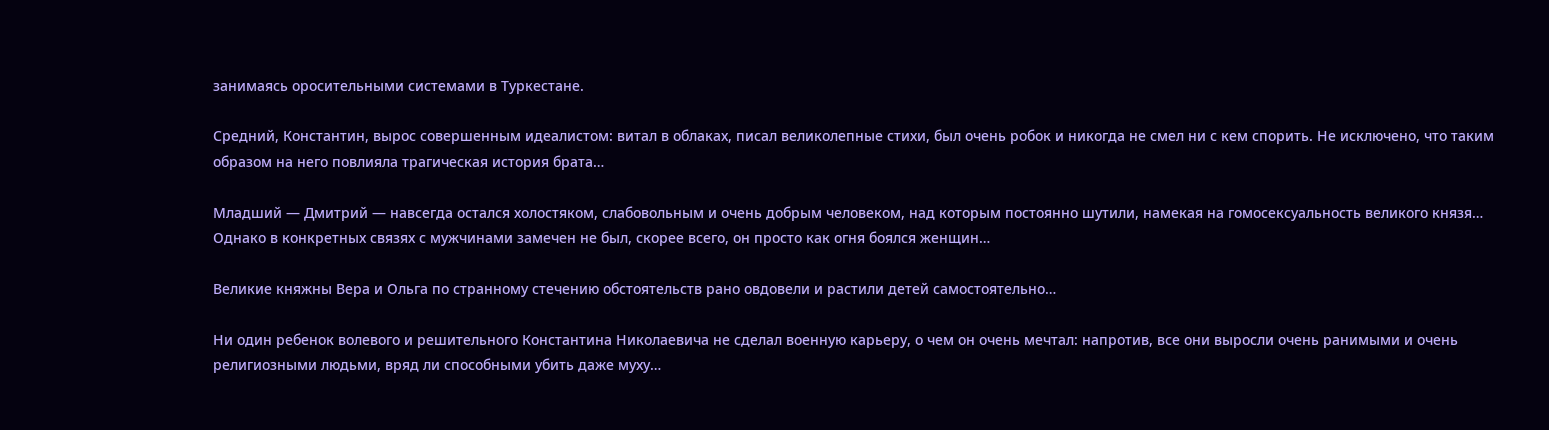занимаясь оросительными системами в Туркестане.

Средний, Константин, вырос совершенным идеалистом: витал в облаках, писал великолепные стихи, был очень робок и никогда не смел ни с кем спорить. Не исключено, что таким образом на него повлияла трагическая история брата…

Младший — Дмитрий — навсегда остался холостяком, слабовольным и очень добрым человеком, над которым постоянно шутили, намекая на гомосексуальность великого князя… Однако в конкретных связях с мужчинами замечен не был, скорее всего, он просто как огня боялся женщин…

Великие княжны Вера и Ольга по странному стечению обстоятельств рано овдовели и растили детей самостоятельно…

Ни один ребенок волевого и решительного Константина Николаевича не сделал военную карьеру, о чем он очень мечтал: напротив, все они выросли очень ранимыми и очень религиозными людьми, вряд ли способными убить даже муху…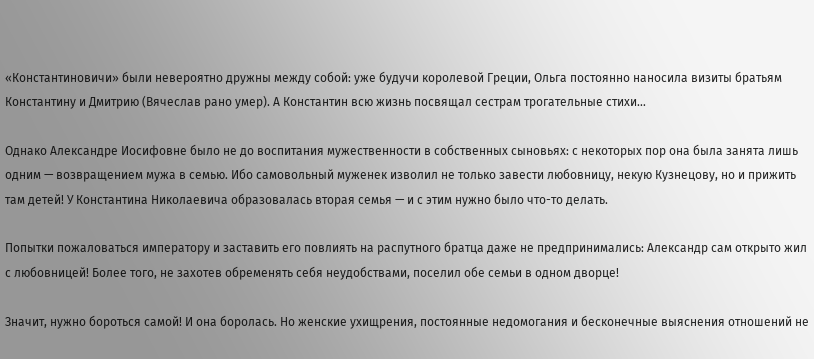«Константиновичи» были невероятно дружны между собой: уже будучи королевой Греции, Ольга постоянно наносила визиты братьям Константину и Дмитрию (Вячеслав рано умер). А Константин всю жизнь посвящал сестрам трогательные стихи…

Однако Александре Иосифовне было не до воспитания мужественности в собственных сыновьях: с некоторых пор она была занята лишь одним — возвращением мужа в семью. Ибо самовольный муженек изволил не только завести любовницу, некую Кузнецову, но и прижить там детей! У Константина Николаевича образовалась вторая семья — и с этим нужно было что-то делать.

Попытки пожаловаться императору и заставить его повлиять на распутного братца даже не предпринимались: Александр сам открыто жил с любовницей! Более того, не захотев обременять себя неудобствами, поселил обе семьи в одном дворце!

Значит, нужно бороться самой! И она боролась. Но женские ухищрения, постоянные недомогания и бесконечные выяснения отношений не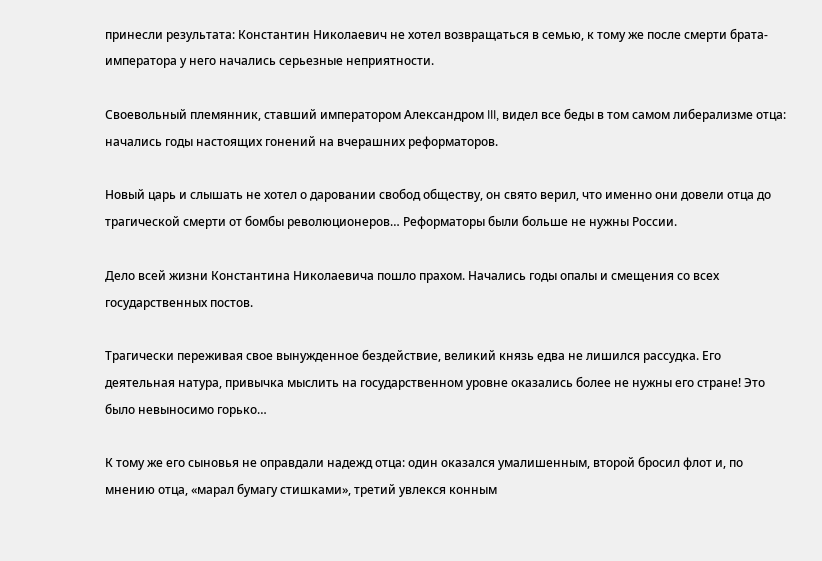принесли результата: Константин Николаевич не хотел возвращаться в семью, к тому же после смерти брата-императора у него начались серьезные неприятности.

Своевольный племянник, ставший императором Александром III, видел все беды в том самом либерализме отца: начались годы настоящих гонений на вчерашних реформаторов.

Новый царь и слышать не хотел о даровании свобод обществу, он свято верил, что именно они довели отца до трагической смерти от бомбы революционеров… Реформаторы были больше не нужны России.

Дело всей жизни Константина Николаевича пошло прахом. Начались годы опалы и смещения со всех государственных постов.

Трагически переживая свое вынужденное бездействие, великий князь едва не лишился рассудка. Его деятельная натура, привычка мыслить на государственном уровне оказались более не нужны его стране! Это было невыносимо горько…

К тому же его сыновья не оправдали надежд отца: один оказался умалишенным, второй бросил флот и, по мнению отца, «марал бумагу стишками», третий увлекся конным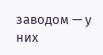заводом — у них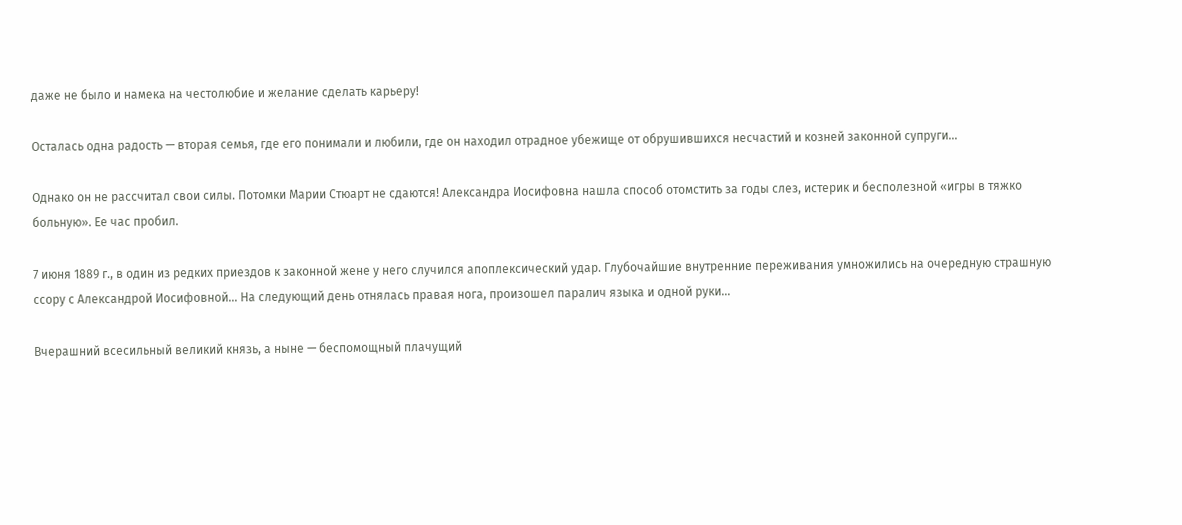даже не было и намека на честолюбие и желание сделать карьеру!

Осталась одна радость — вторая семья, где его понимали и любили, где он находил отрадное убежище от обрушившихся несчастий и козней законной супруги…

Однако он не рассчитал свои силы. Потомки Марии Стюарт не сдаются! Александра Иосифовна нашла способ отомстить за годы слез, истерик и бесполезной «игры в тяжко больную». Ее час пробил.

7 июня 1889 г., в один из редких приездов к законной жене у него случился апоплексический удар. Глубочайшие внутренние переживания умножились на очередную страшную ссору с Александрой Иосифовной… На следующий день отнялась правая нога, произошел паралич языка и одной руки…

Вчерашний всесильный великий князь, а ныне — беспомощный плачущий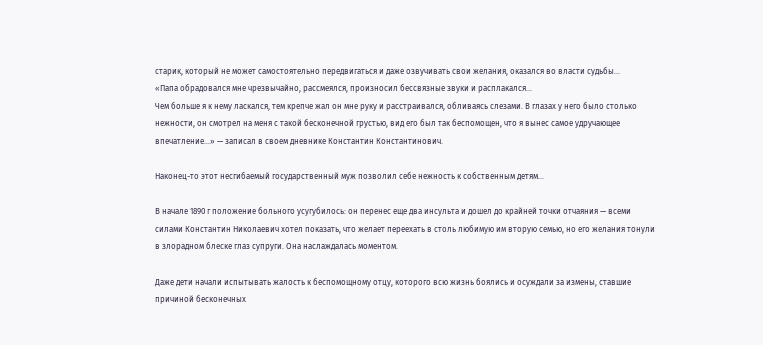старик, который не может самостоятельно передвигаться и даже озвучивать свои желания, оказался во власти судьбы…
«Папа обрадовался мне чрезвычайно, рассмеялся, произносил бессвязные звуки и расплакался…
Чем больше я к нему ласкался, тем крепче жал он мне руку и расстраивался, обливаясь слезами. В глазах у него было столько нежности, он смотрел на меня с такой бесконечной грустью, вид его был так беспомощен, что я вынес самое удручающее впечатление…» — записал в своем дневнике Константин Константинович.

Наконец-то этот несгибаемый государственный муж позволил себе нежность к собственным детям…

В начале 1890 г положение больного усугубилось: он перенес еще два инсульта и дошел до крайней точки отчаяния — всеми силами Константин Николаевич хотел показать, что желает переехать в столь любимую им вторую семью, но его желания тонули в злорадном блеске глаз супруги. Она наслаждалась моментом.

Даже дети начали испытывать жалость к беспомощному отцу, которого всю жизнь боялись и осуждали за измены, ставшие причиной бесконечных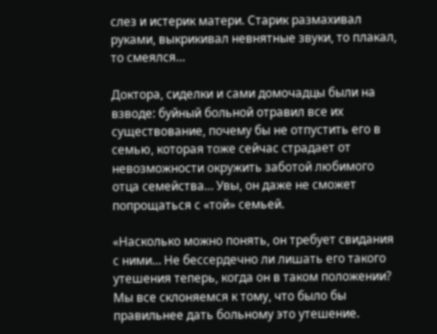слез и истерик матери. Старик размахивал руками, выкрикивал невнятные звуки, то плакал, то смеялся…

Доктора, сиделки и сами домочадцы были на взводе: буйный больной отравил все их существование, почему бы не отпустить его в семью, которая тоже сейчас страдает от невозможности окружить заботой любимого отца семейства… Увы, он даже не сможет попрощаться с «той» семьей.

«Насколько можно понять, он требует свидания с ними… Не бессердечно ли лишать его такого утешения теперь, когда он в таком положении? Мы все склоняемся к тому, что было бы правильнее дать больному это утешение.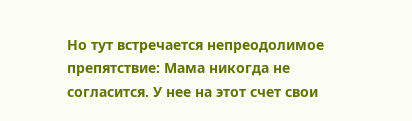Но тут встречается непреодолимое препятствие: Мама никогда не согласится. У нее на этот счет свои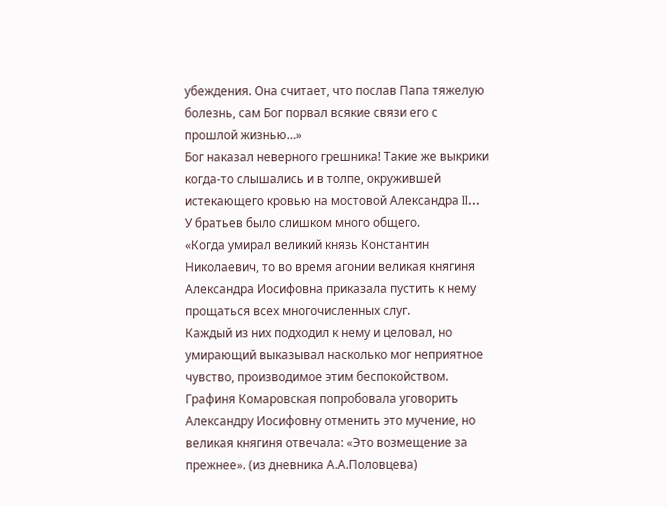убеждения. Она считает, что послав Папа тяжелую болезнь, сам Бог порвал всякие связи его с прошлой жизнью…»
Бог наказал неверного грешника! Такие же выкрики когда-то слышались и в толпе, окружившей истекающего кровью на мостовой Александра II… У братьев было слишком много общего.
«Когда умирал великий князь Константин Николаевич, то во время агонии великая княгиня Александра Иосифовна приказала пустить к нему прощаться всех многочисленных слуг.
Каждый из них подходил к нему и целовал, но умирающий выказывал насколько мог неприятное чувство, производимое этим беспокойством.
Графиня Комаровская попробовала уговорить Александру Иосифовну отменить это мучение, но великая княгиня отвечала: «Это возмещение за прежнее». (из дневника А.А.Половцева)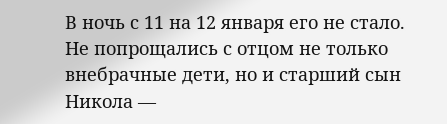В ночь с 11 на 12 января его не стало. Не попрощались с отцом не только внебрачные дети, но и старший сын Никола —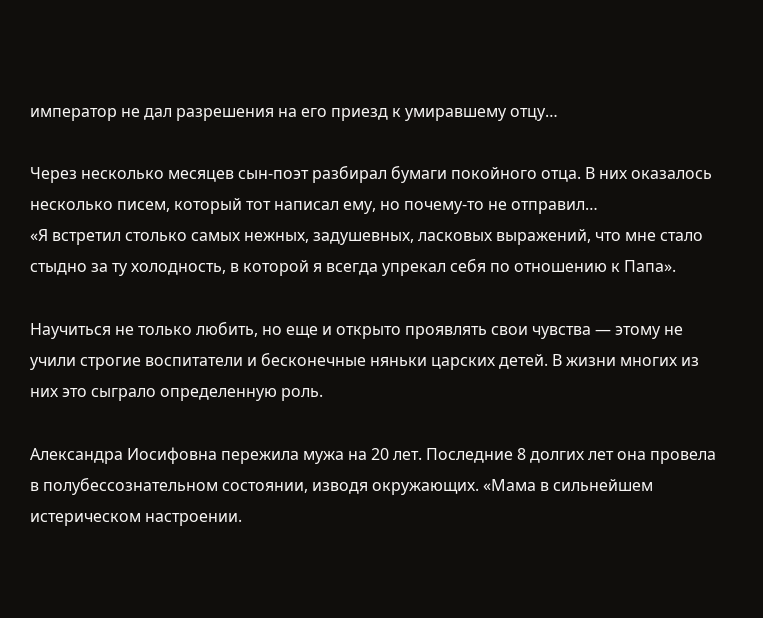император не дал разрешения на его приезд к умиравшему отцу…

Через несколько месяцев сын-поэт разбирал бумаги покойного отца. В них оказалось несколько писем, который тот написал ему, но почему-то не отправил…
«Я встретил столько самых нежных, задушевных, ласковых выражений, что мне стало стыдно за ту холодность, в которой я всегда упрекал себя по отношению к Папа».

Научиться не только любить, но еще и открыто проявлять свои чувства — этому не учили строгие воспитатели и бесконечные няньки царских детей. В жизни многих из них это сыграло определенную роль.

Александра Иосифовна пережила мужа на 20 лет. Последние 8 долгих лет она провела в полубессознательном состоянии, изводя окружающих. «Мама в сильнейшем истерическом настроении.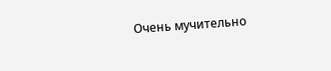Очень мучительно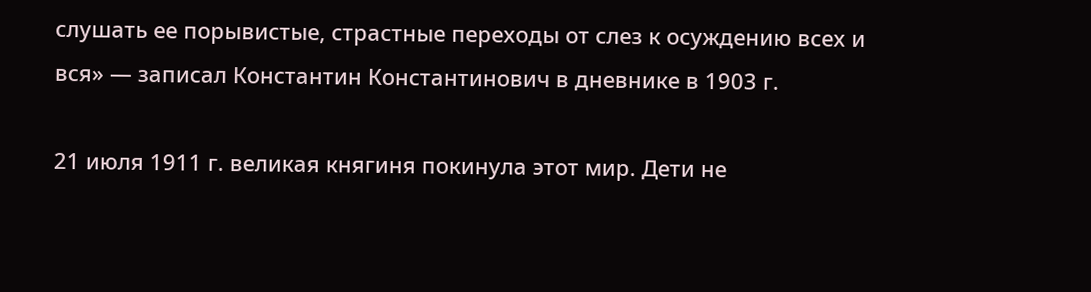слушать ее порывистые, страстные переходы от слез к осуждению всех и вся» — записал Константин Константинович в дневнике в 1903 г.

21 июля 1911 г. великая княгиня покинула этот мир. Дети не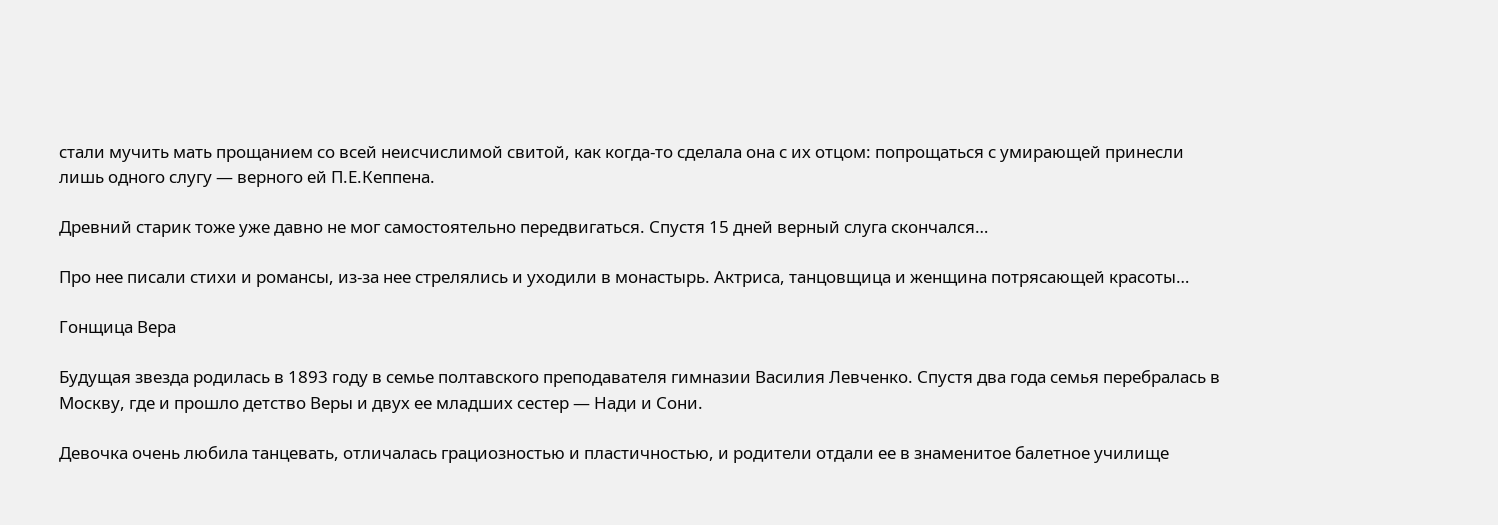стали мучить мать прощанием со всей неисчислимой свитой, как когда-то сделала она с их отцом: попрощаться с умирающей принесли лишь одного слугу — верного ей П.Е.Кеппена.

Древний старик тоже уже давно не мог самостоятельно передвигаться. Спустя 15 дней верный слуга скончался…

Про нее писали стихи и романсы, из-за нее стрелялись и уходили в монастырь. Актриса, танцовщица и женщина потрясающей красоты…

Гонщица Вера

Будущая звезда родилась в 1893 году в семье полтавского преподавателя гимназии Василия Левченко. Спустя два года семья перебралась в Москву, где и прошло детство Веры и двух ее младших сестер — Нади и Сони.

Девочка очень любила танцевать, отличалась грациозностью и пластичностью, и родители отдали ее в знаменитое балетное училище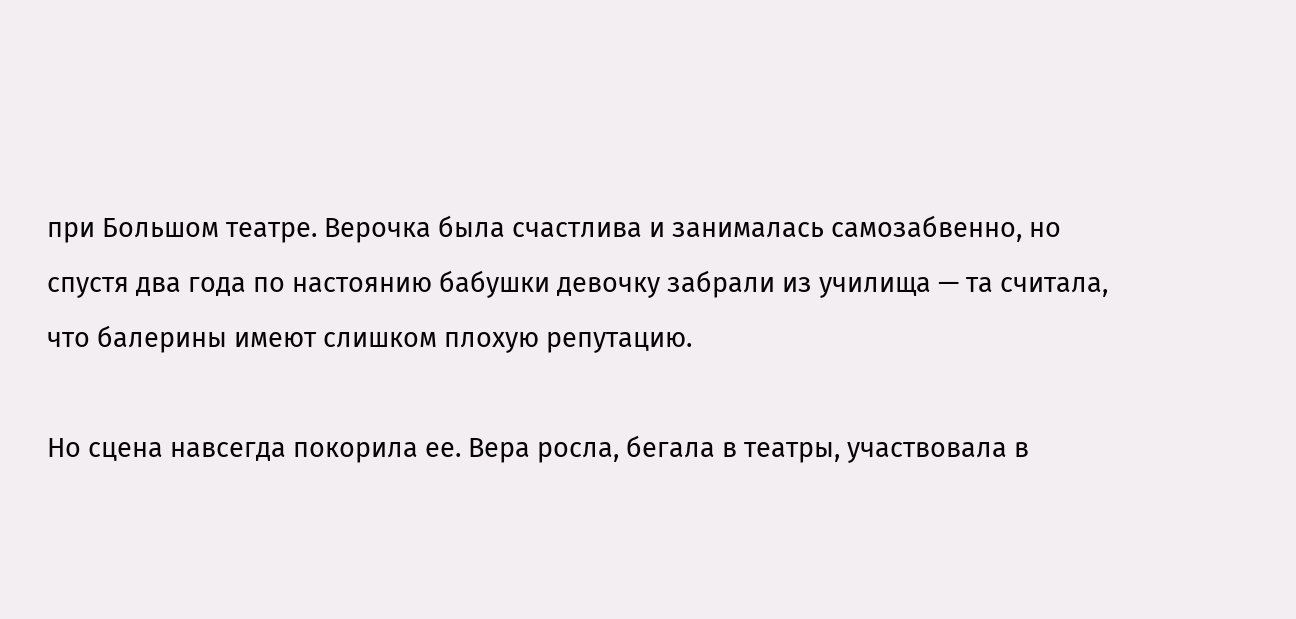при Большом театре. Верочка была счастлива и занималась самозабвенно, но спустя два года по настоянию бабушки девочку забрали из училища — та считала, что балерины имеют слишком плохую репутацию.

Но сцена навсегда покорила ее. Вера росла, бегала в театры, участвовала в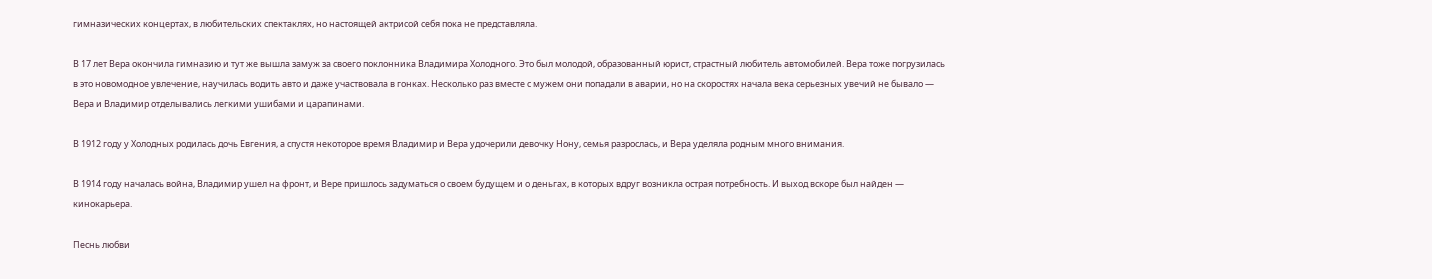гимназических концертах, в любительских спектаклях, но настоящей актрисой себя пока не представляла.

В 17 лет Вера окончила гимназию и тут же вышла замуж за своего поклонника Владимира Холодного. Это был молодой, образованный юрист, страстный любитель автомобилей. Вера тоже погрузилась в это новомодное увлечение, научилась водить авто и даже участвовала в гонках. Несколько раз вместе с мужем они попадали в аварии, но на скоростях начала века серьезных увечий не бывало — Вера и Владимир отделывались легкими ушибами и царапинами.

В 1912 году у Холодных родилась дочь Евгения, а спустя некоторое время Владимир и Вера удочерили девочку Нону, семья разрослась, и Вера уделяла родным много внимания.

В 1914 году началась война, Владимир ушел на фронт, и Вере пришлось задуматься о своем будущем и о деньгах, в которых вдруг возникла острая потребность. И выход вскоре был найден — кинокарьера.

Песнь любви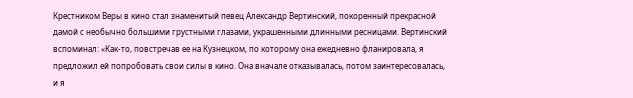Крестником Веры в кино стал знаменитый певец Александр Вертинский, покоренный прекрасной дамой с необычно большими грустными глазами, украшенными длинными ресницами. Вертинский вспоминал: «Как-то, повстречав ее на Кузнецком, по которому она ежедневно фланировала, я предложил ей попробовать свои силы в кино. Она вначале отказывалась, потом заинтересовалась, и я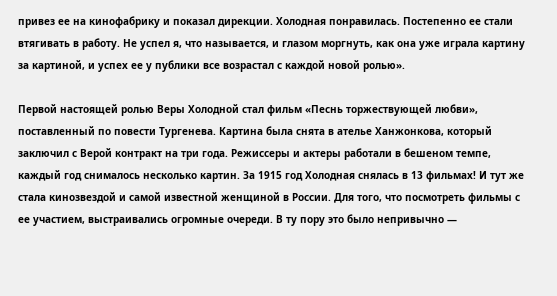привез ее на кинофабрику и показал дирекции. Холодная понравилась. Постепенно ее стали втягивать в работу. Не успел я, что называется, и глазом моргнуть, как она уже играла картину за картиной, и успех ее у публики все возрастал с каждой новой ролью».

Первой настоящей ролью Веры Холодной стал фильм «Песнь торжествующей любви», поставленный по повести Тургенева. Картина была снята в ателье Ханжонкова, который заключил с Верой контракт на три года. Режиссеры и актеры работали в бешеном темпе, каждый год снималось несколько картин. За 1915 год Холодная снялась в 13 фильмах! И тут же стала кинозвездой и самой известной женщиной в России. Для того, что посмотреть фильмы с ее участием, выстраивались огромные очереди. В ту пору это было непривычно —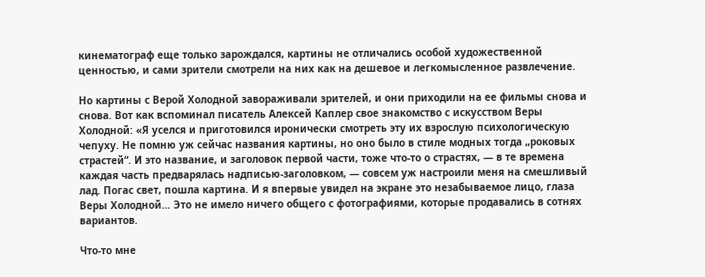кинематограф еще только зарождался, картины не отличались особой художественной ценностью, и сами зрители смотрели на них как на дешевое и легкомысленное развлечение.

Но картины с Верой Холодной завораживали зрителей, и они приходили на ее фильмы снова и снова. Вот как вспоминал писатель Алексей Каплер свое знакомство с искусством Веры Холодной: «Я уселся и приготовился иронически смотреть эту их взрослую психологическую чепуху. Не помню уж сейчас названия картины, но оно было в стиле модных тогда „роковых страстей“. И это название, и заголовок первой части, тоже что-то о страстях, — в те времена каждая часть предварялась надписью-заголовком, — совсем уж настроили меня на смешливый лад. Погас свет, пошла картина. И я впервые увидел на экране это незабываемое лицо, глаза Веры Холодной… Это не имело ничего общего с фотографиями, которые продавались в сотнях вариантов.

Что-то мне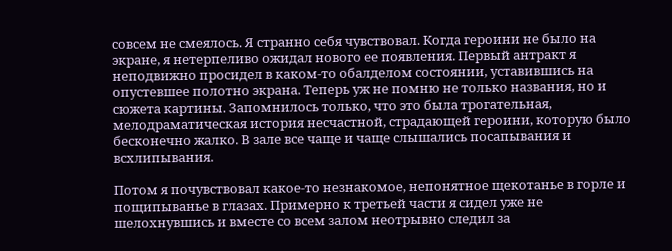совсем не смеялось. Я странно себя чувствовал. Когда героини не было на экране, я нетерпеливо ожидал нового ее появления. Первый антракт я неподвижно просидел в каком-то обалделом состоянии, уставившись на опустевшее полотно экрана. Теперь уж не помню не только названия, но и сюжета картины. Запомнилось только, что это была трогательная, мелодраматическая история несчастной, страдающей героини, которую было бесконечно жалко. В зале все чаще и чаще слышались посапывания и всхлипывания.

Потом я почувствовал какое-то незнакомое, непонятное щекотанье в горле и пощипыванье в глазах. Примерно к третьей части я сидел уже не шелохнувшись и вместе со всем залом неотрывно следил за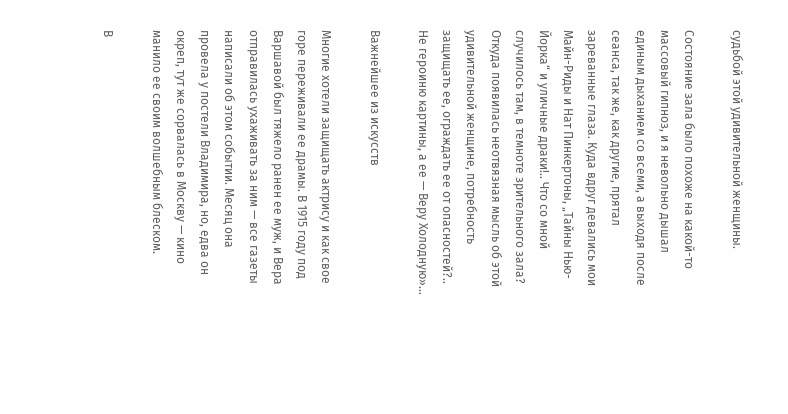судьбой этой удивительной женщины.

Состояние зала было похоже на какой-то массовый гипноз, и я невольно дышал единым дыханием со всеми, а выходя после сеанса, так же, как другие, прятал зареванные глаза. Куда вдруг девались мои Майн-Риды и Нат Пинкертоны, „Тайны Нью-Йорка“ и уличные драки!.. Что со мной случилось там, в темноте зрительного зала? Откуда появилась неотвязная мысль об этой удивительной женщине, потребность защищать ее, ограждать ее от опасностей?.. Не героиню картины, а ее — Веру Холодную»…

Важнейшее из искусств

Многие хотели защищать актрису и как свое горе переживали ее драмы. В 1915 году под Варшавой был тяжело ранен ее муж, и Вера отправилась ухаживать за ним — все газеты написали об этом событии. Месяц она провела у постели Владимира, но, едва он окреп, тут же сорвалась в Москву — кино манило ее своим волшебным блеском.

В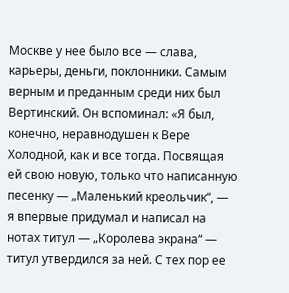Москве у нее было все — слава, карьеры, деньги, поклонники. Самым верным и преданным среди них был Вертинский. Он вспоминал: «Я был, конечно, неравнодушен к Вере Холодной, как и все тогда. Посвящая ей свою новую, только что написанную песенку — „Маленький креольчик“, — я впервые придумал и написал на нотах титул — „Королева экрана“ — титул утвердился за ней. С тех пор ее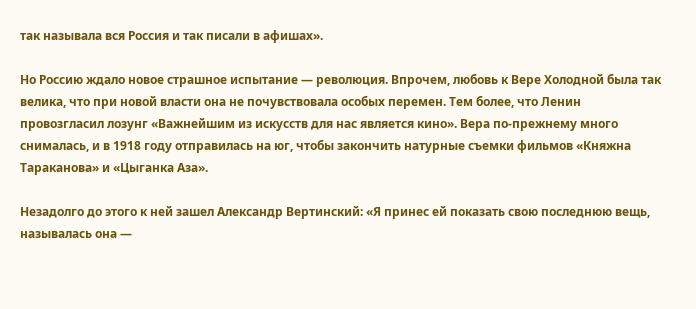так называла вся Россия и так писали в афишах».

Но Россию ждало новое страшное испытание — революция. Впрочем, любовь к Вере Холодной была так велика, что при новой власти она не почувствовала особых перемен. Тем более, что Ленин провозгласил лозунг «Важнейшим из искусств для нас является кино». Вера по-прежнему много снималась, и в 1918 году отправилась на юг, чтобы закончить натурные съемки фильмов «Княжна Тараканова» и «Цыганка Аза».

Незадолго до этого к ней зашел Александр Вертинский: «Я принес ей показать свою последнюю вещь, называлась она —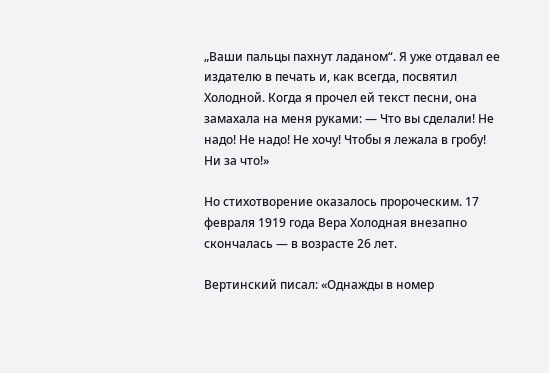„Ваши пальцы пахнут ладаном“. Я уже отдавал ее издателю в печать и, как всегда, посвятил Холодной. Когда я прочел ей текст песни, она замахала на меня руками: — Что вы сделали! Не надо! Не надо! Не хочу! Чтобы я лежала в гробу! Ни за что!»

Но стихотворение оказалось пророческим. 17 февраля 1919 года Вера Холодная внезапно скончалась — в возрасте 26 лет.

Вертинский писал: «Однажды в номер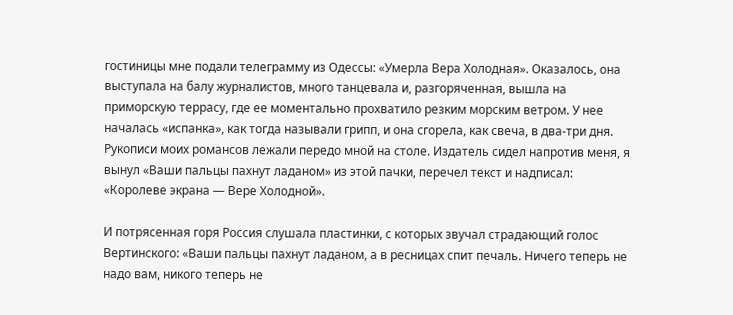гостиницы мне подали телеграмму из Одессы: «Умерла Вера Холодная». Оказалось, она выступала на балу журналистов, много танцевала и, разгоряченная, вышла на приморскую террасу, где ее моментально прохватило резким морским ветром. У нее началась «испанка», как тогда называли грипп, и она сгорела, как свеча, в два-три дня. Рукописи моих романсов лежали передо мной на столе. Издатель сидел напротив меня, я вынул «Ваши пальцы пахнут ладаном» из этой пачки, перечел текст и надписал: «Королеве экрана — Вере Холодной».

И потрясенная горя Россия слушала пластинки, с которых звучал страдающий голос Вертинского: «Ваши пальцы пахнут ладаном, а в ресницах спит печаль. Ничего теперь не надо вам, никого теперь не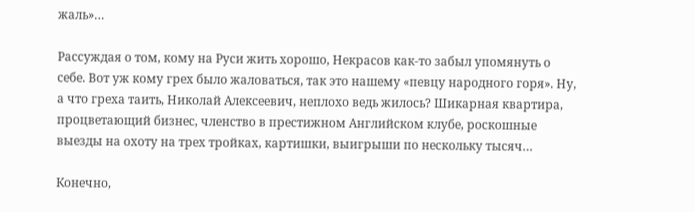жаль»…

Рассуждая о том, кому на Руси жить хорошо, Некрасов как-то забыл упомянуть о себе. Вот уж кому грех было жаловаться, так это нашему «певцу народного горя». Ну, а что греха таить, Николай Алексеевич, неплохо ведь жилось? Шикарная квартира, процветающий бизнес, членство в престижном Английском клубе, роскошные выезды на охоту на трех тройках, картишки, выигрыши по нескольку тысяч…

Конечно,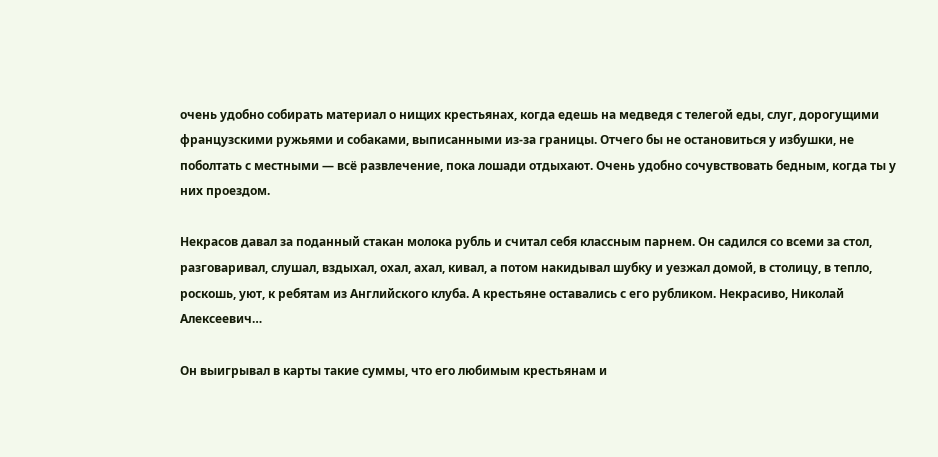очень удобно собирать материал о нищих крестьянах, когда едешь на медведя с телегой еды, слуг, дорогущими французскими ружьями и собаками, выписанными из-за границы. Отчего бы не остановиться у избушки, не поболтать с местными — всё развлечение, пока лошади отдыхают. Очень удобно сочувствовать бедным, когда ты у них проездом.

Некрасов давал за поданный стакан молока рубль и считал себя классным парнем. Он садился со всеми за стол, разговаривал, слушал, вздыхал, охал, ахал, кивал, а потом накидывал шубку и уезжал домой, в столицу, в тепло, роскошь, уют, к ребятам из Английского клуба. А крестьяне оставались с его рубликом. Некрасиво, Николай Алексеевич…

Он выигрывал в карты такие суммы, что его любимым крестьянам и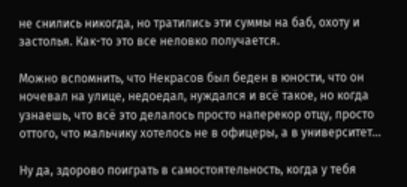не снились никогда, но тратились эти суммы на баб, охоту и застолья. Как-то это все неловко получается.

Можно вспомнить, что Некрасов был беден в юности, что он ночевал на улице, недоедал, нуждался и всё такое, но когда узнаешь, что всё это делалось просто наперекор отцу, просто оттого, что мальчику хотелось не в офицеры, а в университет…

Ну да, здорово поиграть в самостоятельность, когда у тебя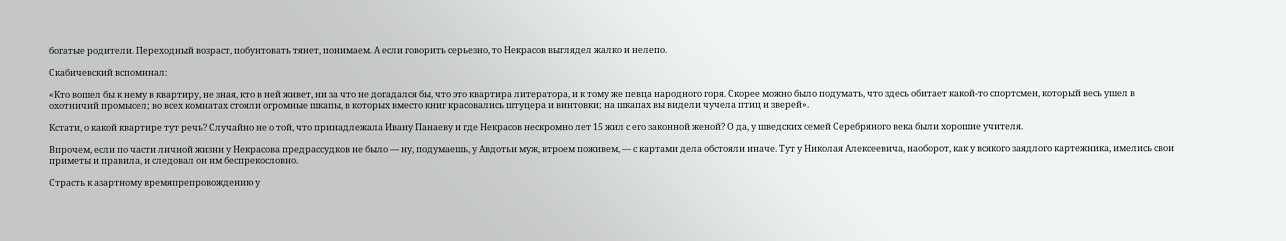богатые родители. Переходный возраст, побунтовать тянет, понимаем. А если говорить серьезно, то Некрасов выглядел жалко и нелепо.

Скабичевский вспоминал:

«Кто вошел бы к нему в квартиру, не зная, кто в ней живет, ни за что не догадался бы, что это квартира литератора, и к тому же певца народного горя. Скорее можно было подумать, что здесь обитает какой-то спортсмен, который весь ушел в охотничий промысел; во всех комнатах стояли огромные шкапы, в которых вместо книг красовались штуцера и винтовки; на шкапах вы видели чучела птиц и зверей».

Кстати, о какой квартире тут речь? Случайно не о той, что принадлежала Ивану Панаеву и где Некрасов нескромно лет 15 жил с его законной женой? О да, у шведских семей Серебряного века были хорошие учителя.

Впрочем, если по части личной жизни у Некрасова предрассудков не было — ну, подумаешь, у Авдотьи муж, втроем поживем, — с картами дела обстояли иначе. Тут у Николая Алексеевича, наоборот, как у всякого заядлого картежника, имелись свои приметы и правила, и следовал он им беспрекословно.

Страсть к азартному времяпрепровождению у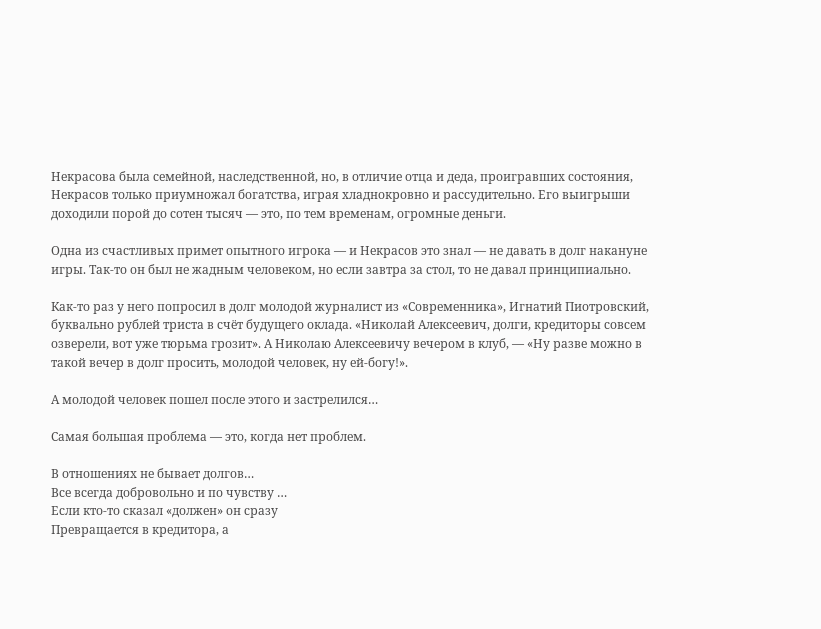Некрасова была семейной, наследственной, но, в отличие отца и деда, проигравших состояния, Некрасов только приумножал богатства, играя хладнокровно и рассудительно. Его выигрыши доходили порой до сотен тысяч — это, по тем временам, огромные деньги.

Одна из счастливых примет опытного игрока — и Некрасов это знал — не давать в долг накануне игры. Так-то он был не жадным человеком, но если завтра за стол, то не давал принципиально.

Как-то раз у него попросил в долг молодой журналист из «Современника», Игнатий Пиотровский, буквально рублей триста в счёт будущего оклада. «Николай Алексеевич, долги, кредиторы совсем озверели, вот уже тюрьма грозит». А Николаю Алексеевичу вечером в клуб, — «Ну разве можно в такой вечер в долг просить, молодой человек, ну ей-богу!».

А молодой человек пошел после этого и застрелился…

Самая большая проблема — это, когда нет проблем.

В отношениях не бывает долгов…
Все всегда добровольно и по чувству …
Если кто-то сказал «должен» он сразу
Превращается в кредитора, а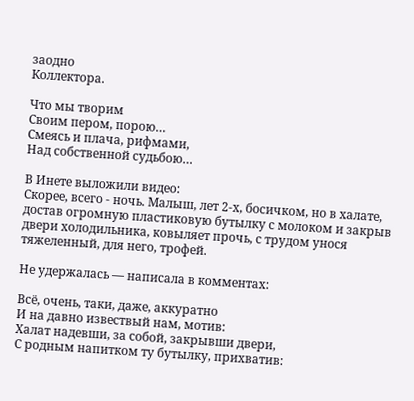заодно
Коллектора.

Что мы творим
Своим пером, порою…
Смеясь и плача, рифмами,
Над собственной судьбою…

В Инете выложили видео:
Скорее, всего - ночь. Малыш, лет 2-х, босичком, но в халате, достав огромную пластиковую бутылку с молоком и закрыв двери холодильника, ковыляет прочь, с трудом унося тяжеленный, для него, трофей.

Не удержалась — написала в комментах:

Всё, очень, таки, даже, аккуратно
И на давно извествый нам, мотив:
Халат надевши, за собой, закрывши двери,
С родным напитком ту бутылку, прихватив: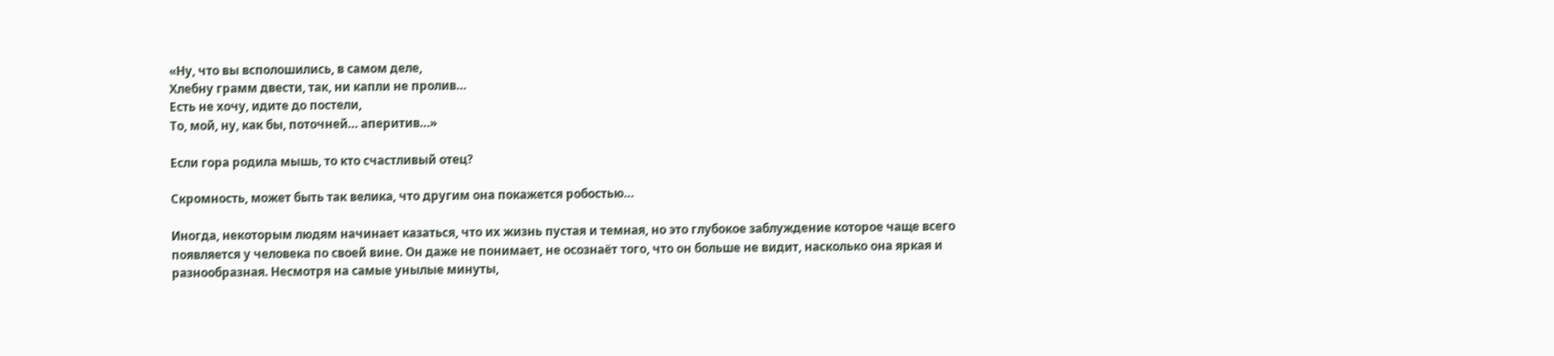«Ну, что вы всполошились, в самом деле,
Хлебну грамм двести, так, ни капли не пролив…
Есть не хочу, идите до постели,
То, мой, ну, как бы, поточней… аперитив…»

Если гора родила мышь, то кто счастливый отец?

Скромность, может быть так велика, что другим она покажется робостью…

Иногда, некоторым людям начинает казаться, что их жизнь пустая и темная, но это глубокое заблуждение которое чаще всего появляется у человека по своей вине. Он даже не понимает, не осознаёт того, что он больше не видит, насколько она яркая и разнообразная. Несмотря на самые унылые минуты,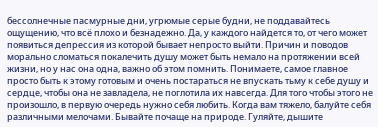бессолнечные пасмурные дни, угрюмые серые будни, не поддавайтесь ощущению, что всё плохо и безнадежно. Да, у каждого найдется то, от чего может появиться депрессия из которой бывает непросто выйти. Причин и поводов морально сломаться покалечить душу может быть немало на протяжении всей жизни, но у нас она одна, важно об этом помнить. Понимаете, самое главное просто быть к этому готовым и очень постараться не впускать тьму к себе душу и сердце, чтобы она не завладела, не поглотила их навсегда. Для того чтобы этого не произошло, в первую очередь нужно себя любить. Когда вам тяжело, балуйте себя различными мелочами. Бывайте почаще на природе. Гуляйте, дышите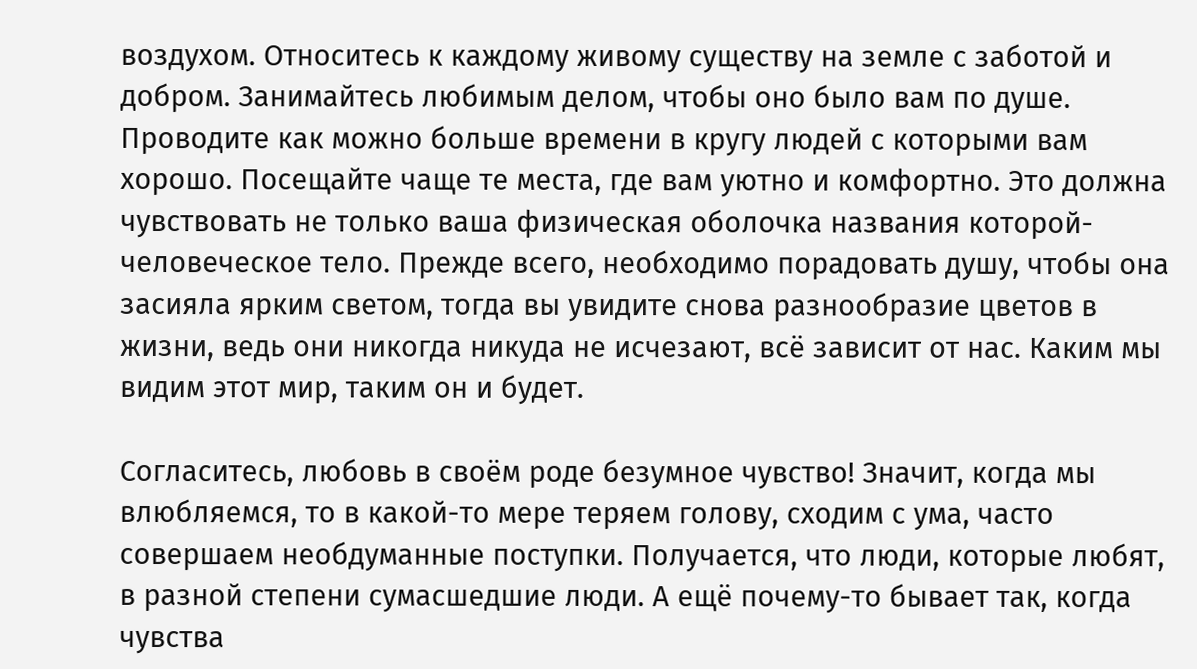воздухом. Относитесь к каждому живому существу на земле с заботой и добром. Занимайтесь любимым делом, чтобы оно было вам по душе. Проводите как можно больше времени в кругу людей с которыми вам хорошо. Посещайте чаще те места, где вам уютно и комфортно. Это должна чувствовать не только ваша физическая оболочка названия которой-человеческое тело. Прежде всего, необходимо порадовать душу, чтобы она засияла ярким светом, тогда вы увидите снова разнообразие цветов в жизни, ведь они никогда никуда не исчезают, всё зависит от нас. Каким мы видим этот мир, таким он и будет.

Согласитесь, любовь в своём роде безумное чувство! Значит, когда мы влюбляемся, то в какой-то мере теряем голову, сходим с ума, часто совершаем необдуманные поступки. Получается, что люди, которые любят, в разной степени сумасшедшие люди. А ещё почему-то бывает так, когда чувства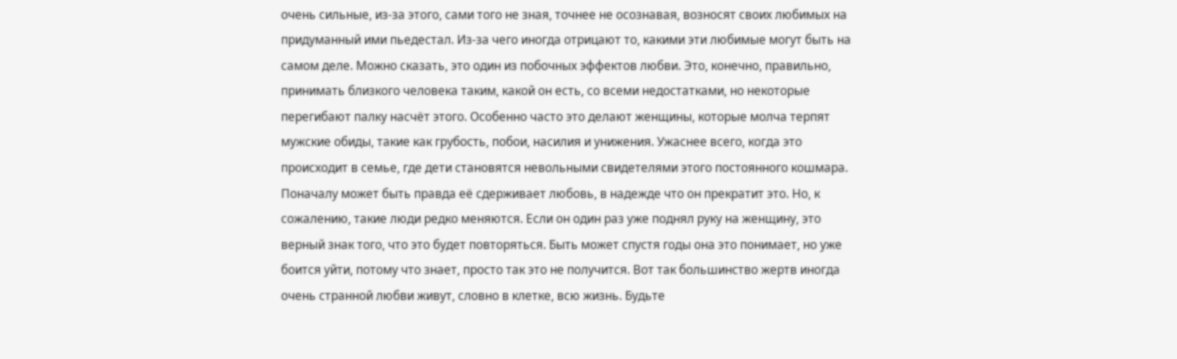очень сильные, из-за этого, сами того не зная, точнее не осознавая, возносят своих любимых на придуманный ими пьедестал. Из-за чего иногда отрицают то, какими эти любимые могут быть на самом деле. Можно сказать, это один из побочных эффектов любви. Это, конечно, правильно, принимать близкого человека таким, какой он есть, со всеми недостатками, но некоторые перегибают палку насчёт этого. Особенно часто это делают женщины, которые молча терпят мужские обиды, такие как грубость, побои, насилия и унижения. Ужаснее всего, когда это происходит в семье, где дети становятся невольными свидетелями этого постоянного кошмара. Поначалу может быть правда её сдерживает любовь, в надежде что он прекратит это. Но, к сожалению, такие люди редко меняются. Если он один раз уже поднял руку на женщину, это верный знак того, что это будет повторяться. Быть может спустя годы она это понимает, но уже боится уйти, потому что знает, просто так это не получится. Вот так большинство жертв иногда очень странной любви живут, словно в клетке, всю жизнь. Будьте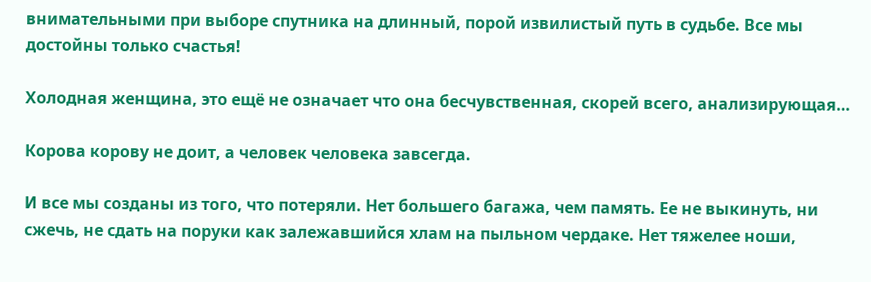внимательными при выборе спутника на длинный, порой извилистый путь в судьбе. Все мы достойны только счастья!

Холодная женщина, это ещё не означает что она бесчувственная, скорей всего, анализирующая…

Корова корову не доит, а человек человека завсегда.

И все мы созданы из того, что потеряли. Нет большего багажа, чем память. Ее не выкинуть, ни сжечь, не сдать на поруки как залежавшийся хлам на пыльном чердаке. Нет тяжелее ноши,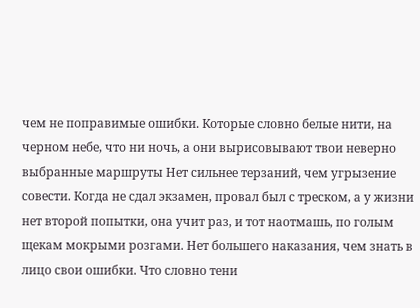чем не поправимые ошибки. Которые словно белые нити, на черном небе, что ни ночь, а они вырисовывают твои неверно выбранные маршруты Нет сильнее терзаний, чем угрызение совести. Когда не сдал экзамен, провал был с треском, а у жизни нет второй попытки, она учит раз, и тот наотмашь, по голым щекам мокрыми розгами. Нет большего наказания, чем знать в лицо свои ошибки. Что словно тени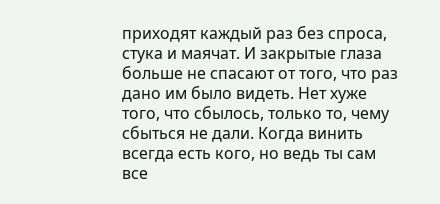приходят каждый раз без спроса, стука и маячат. И закрытые глаза больше не спасают от того, что раз дано им было видеть. Нет хуже того, что сбылось, только то, чему сбыться не дали. Когда винить всегда есть кого, но ведь ты сам все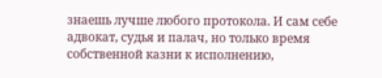знаешь лучше любого протокола. И сам себе адвокат, судья и палач, но только время собственной казни к исполнению,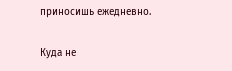приносишь ежедневно.

Куда не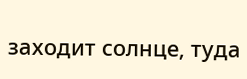заходит солнце, туда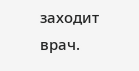заходит врач.